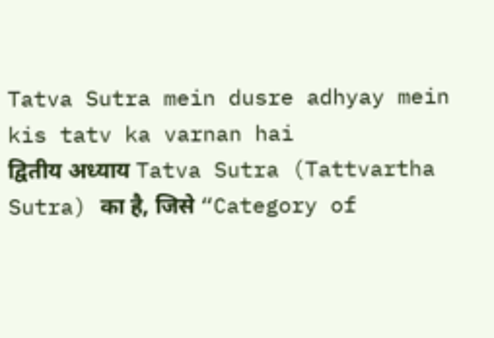Tatva Sutra mein dusre adhyay mein kis tatv ka varnan hai
द्वितीय अध्याय Tatva Sutra (Tattvartha Sutra) का है, जिसे “Category of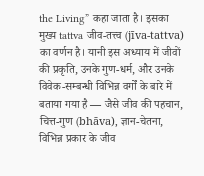the Living” कहा जाता है। इसका मुख्य tattva जीव-तत्त्व (jīva-tattva) का वर्णन है। यानी इस अध्याय में जीवों की प्रकृति, उनके गुण-धर्म, और उनके विवेक-सम्बन्धी विभिन्न वर्गों के बारे में बताया गया है — जैसे जीव की पहचान, चित्त-गुण (bhāva), ज्ञान-चेतना, विभिन्न प्रकार के जीव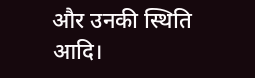और उनकी स्थिति आदि।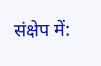संक्षेप में: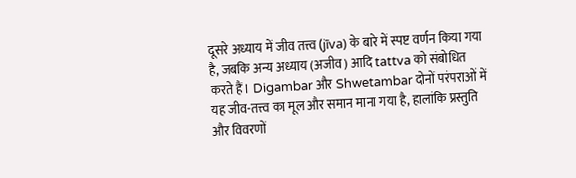दूसरे अध्याय में जीव तत्त्व (jīva) के बारे में स्पष्ट वर्णन किया गया है, जबकि अन्य अध्याय (अजीव) आदि tattva को संबोधित करते हैं। Digambar और Shwetambar दोनों परंपराओं में यह जीव-तत्त्व का मूल और समान माना गया है, हालांकि प्रस्तुति और विवरणों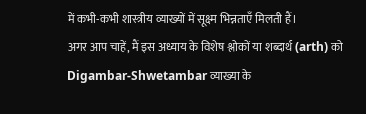में कभी-कभी शास्त्रीय व्याख्यों में सूक्ष्म भिन्नताएँ मिलती हैं।
अगर आप चाहें, मैं इस अध्याय के विशेष श्लोकों या शब्दार्थ (arth) को Digambar‑Shwetambar व्याख्या के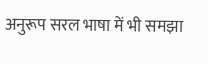अनुरूप सरल भाषा में भी समझा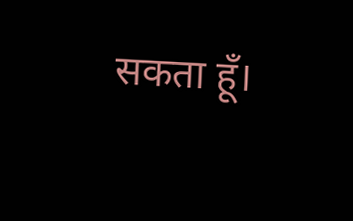सकता हूँ।